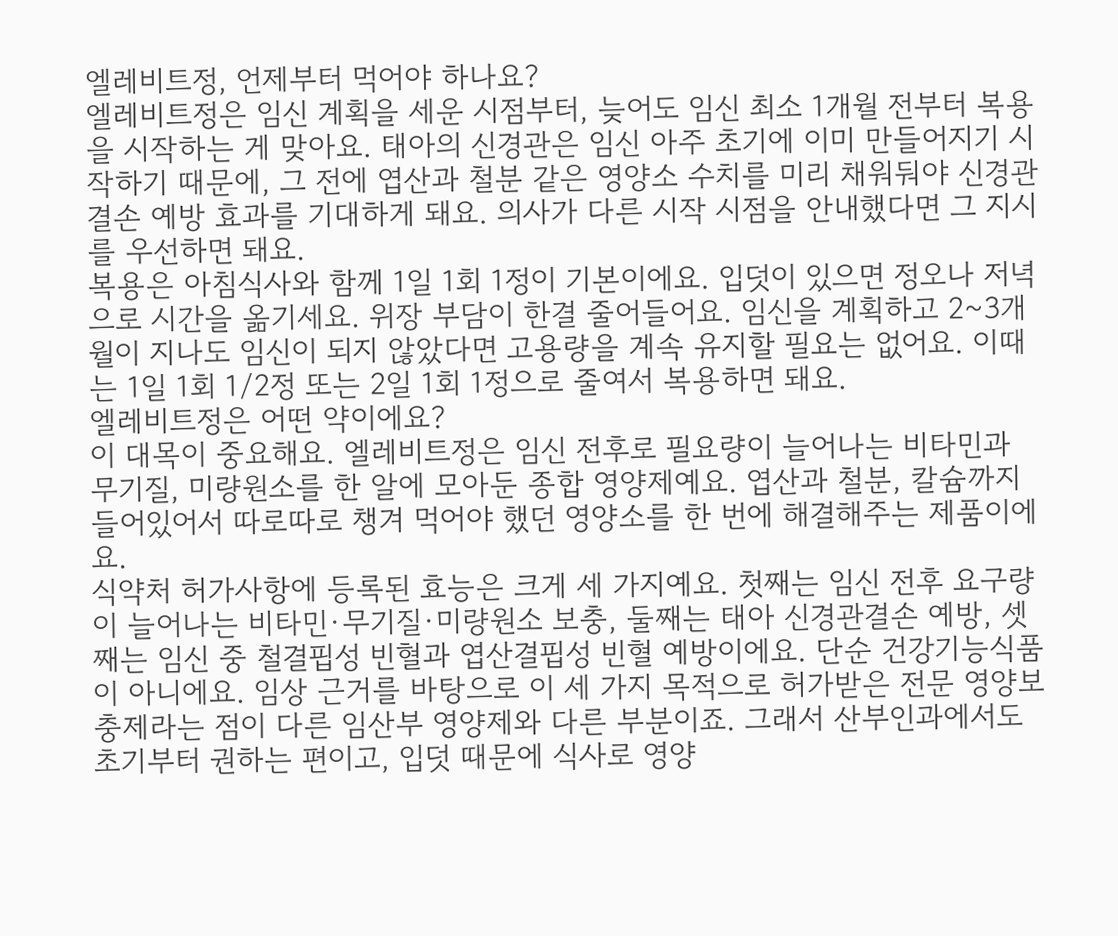엘레비트정, 언제부터 먹어야 하나요?
엘레비트정은 임신 계획을 세운 시점부터, 늦어도 임신 최소 1개월 전부터 복용을 시작하는 게 맞아요. 태아의 신경관은 임신 아주 초기에 이미 만들어지기 시작하기 때문에, 그 전에 엽산과 철분 같은 영양소 수치를 미리 채워둬야 신경관결손 예방 효과를 기대하게 돼요. 의사가 다른 시작 시점을 안내했다면 그 지시를 우선하면 돼요.
복용은 아침식사와 함께 1일 1회 1정이 기본이에요. 입덧이 있으면 정오나 저녁으로 시간을 옮기세요. 위장 부담이 한결 줄어들어요. 임신을 계획하고 2~3개월이 지나도 임신이 되지 않았다면 고용량을 계속 유지할 필요는 없어요. 이때는 1일 1회 1/2정 또는 2일 1회 1정으로 줄여서 복용하면 돼요.
엘레비트정은 어떤 약이에요?
이 대목이 중요해요. 엘레비트정은 임신 전후로 필요량이 늘어나는 비타민과 무기질, 미량원소를 한 알에 모아둔 종합 영양제예요. 엽산과 철분, 칼슘까지 들어있어서 따로따로 챙겨 먹어야 했던 영양소를 한 번에 해결해주는 제품이에요.
식약처 허가사항에 등록된 효능은 크게 세 가지예요. 첫째는 임신 전후 요구량이 늘어나는 비타민·무기질·미량원소 보충, 둘째는 태아 신경관결손 예방, 셋째는 임신 중 철결핍성 빈혈과 엽산결핍성 빈혈 예방이에요. 단순 건강기능식품이 아니에요. 임상 근거를 바탕으로 이 세 가지 목적으로 허가받은 전문 영양보충제라는 점이 다른 임산부 영양제와 다른 부분이죠. 그래서 산부인과에서도 초기부터 권하는 편이고, 입덧 때문에 식사로 영양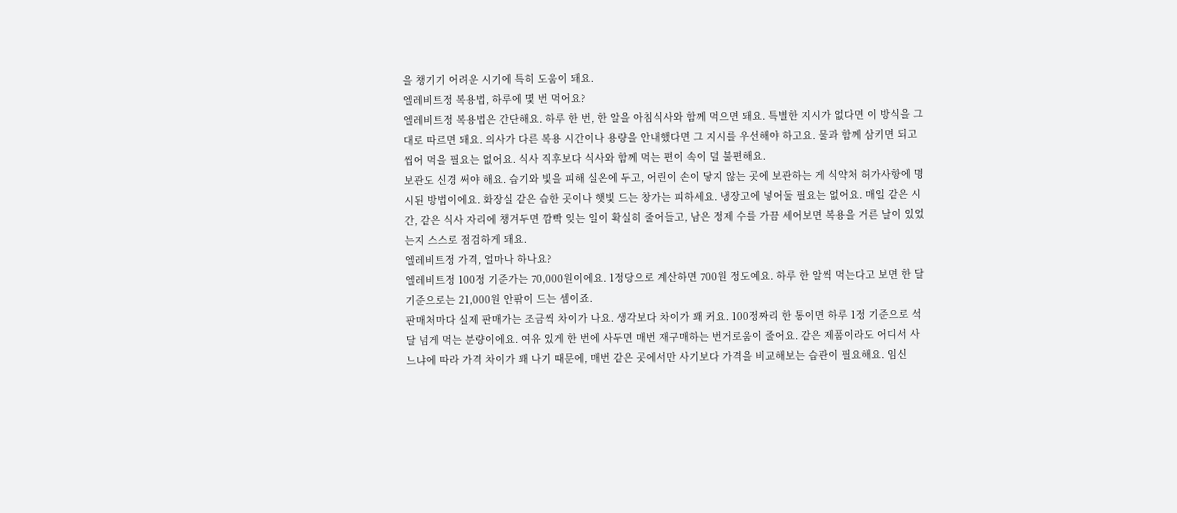을 챙기기 어려운 시기에 특히 도움이 돼요.
엘레비트정 복용법, 하루에 몇 번 먹어요?
엘레비트정 복용법은 간단해요. 하루 한 번, 한 알을 아침식사와 함께 먹으면 돼요. 특별한 지시가 없다면 이 방식을 그대로 따르면 돼요. 의사가 다른 복용 시간이나 용량을 안내했다면 그 지시를 우선해야 하고요. 물과 함께 삼키면 되고 씹어 먹을 필요는 없어요. 식사 직후보다 식사와 함께 먹는 편이 속이 덜 불편해요.
보관도 신경 써야 해요. 습기와 빛을 피해 실온에 두고, 어린이 손이 닿지 않는 곳에 보관하는 게 식약처 허가사항에 명시된 방법이에요. 화장실 같은 습한 곳이나 햇빛 드는 창가는 피하세요. 냉장고에 넣어둘 필요는 없어요. 매일 같은 시간, 같은 식사 자리에 챙겨두면 깜빡 잊는 일이 확실히 줄어들고, 남은 정제 수를 가끔 세어보면 복용을 거른 날이 있었는지 스스로 점검하게 돼요.
엘레비트정 가격, 얼마나 하나요?
엘레비트정 100정 기준가는 70,000원이에요. 1정당으로 계산하면 700원 정도예요. 하루 한 알씩 먹는다고 보면 한 달 기준으로는 21,000원 안팎이 드는 셈이죠.
판매처마다 실제 판매가는 조금씩 차이가 나요. 생각보다 차이가 꽤 커요. 100정짜리 한 통이면 하루 1정 기준으로 석 달 넘게 먹는 분량이에요. 여유 있게 한 번에 사두면 매번 재구매하는 번거로움이 줄어요. 같은 제품이라도 어디서 사느냐에 따라 가격 차이가 꽤 나기 때문에, 매번 같은 곳에서만 사기보다 가격을 비교해보는 습관이 필요해요. 임신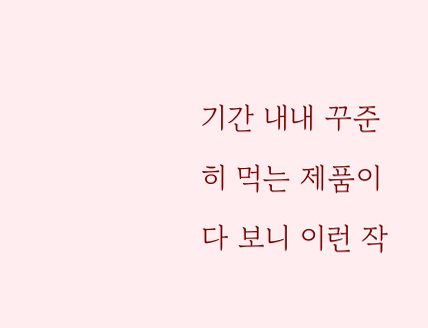기간 내내 꾸준히 먹는 제품이다 보니 이런 작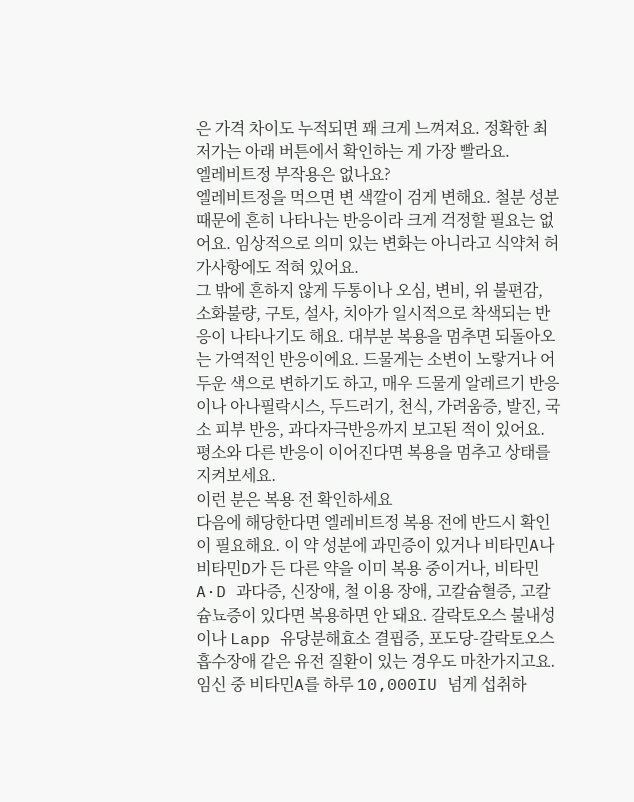은 가격 차이도 누적되면 꽤 크게 느껴져요. 정확한 최저가는 아래 버튼에서 확인하는 게 가장 빨라요.
엘레비트정 부작용은 없나요?
엘레비트정을 먹으면 변 색깔이 검게 변해요. 철분 성분 때문에 흔히 나타나는 반응이라 크게 걱정할 필요는 없어요. 임상적으로 의미 있는 변화는 아니라고 식약처 허가사항에도 적혀 있어요.
그 밖에 흔하지 않게 두통이나 오심, 변비, 위 불편감, 소화불량, 구토, 설사, 치아가 일시적으로 착색되는 반응이 나타나기도 해요. 대부분 복용을 멈추면 되돌아오는 가역적인 반응이에요. 드물게는 소변이 노랗거나 어두운 색으로 변하기도 하고, 매우 드물게 알레르기 반응이나 아나필락시스, 두드러기, 천식, 가려움증, 발진, 국소 피부 반응, 과다자극반응까지 보고된 적이 있어요. 평소와 다른 반응이 이어진다면 복용을 멈추고 상태를 지켜보세요.
이런 분은 복용 전 확인하세요
다음에 해당한다면 엘레비트정 복용 전에 반드시 확인이 필요해요. 이 약 성분에 과민증이 있거나 비타민A나 비타민D가 든 다른 약을 이미 복용 중이거나, 비타민A·D 과다증, 신장애, 철 이용 장애, 고칼슘혈증, 고칼슘뇨증이 있다면 복용하면 안 돼요. 갈락토오스 불내성이나 Lapp 유당분해효소 결핍증, 포도당-갈락토오스 흡수장애 같은 유전 질환이 있는 경우도 마찬가지고요.
임신 중 비타민A를 하루 10,000IU 넘게 섭취하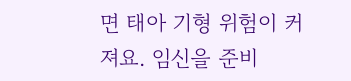면 태아 기형 위험이 커져요. 임신을 준비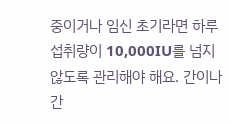중이거나 임신 초기라면 하루 섭취량이 10,000IU를 넘지 않도록 관리해야 해요. 간이나 간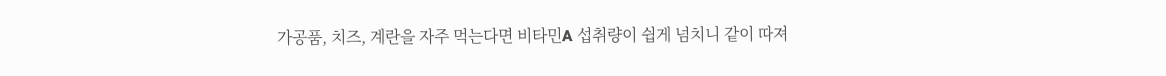가공품, 치즈, 계란을 자주 먹는다면 비타민A 섭취량이 쉽게 넘치니 같이 따져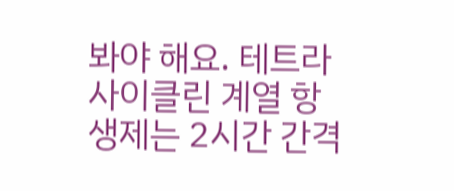봐야 해요. 테트라사이클린 계열 항생제는 2시간 간격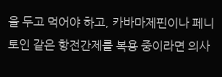을 두고 먹어야 하고, 카바마제핀이나 페니토인 같은 항전간제를 복용 중이라면 의사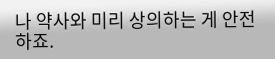나 약사와 미리 상의하는 게 안전하죠.